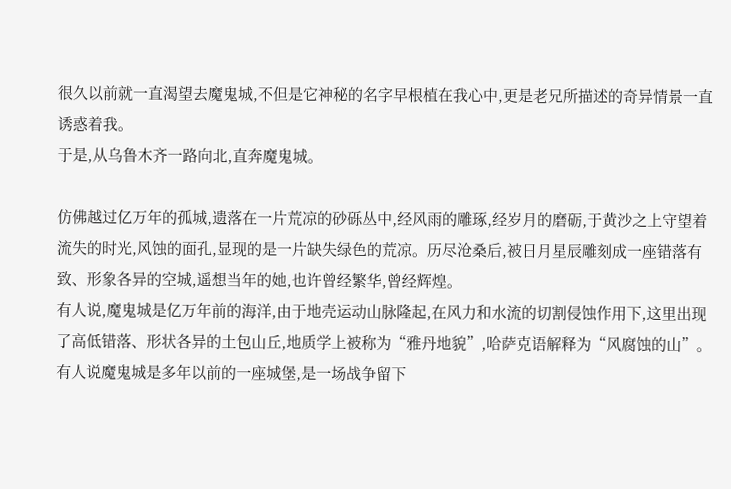很久以前就一直渴望去魔鬼城,不但是它神秘的名字早根植在我心中,更是老兄所描述的奇异情景一直诱惑着我。
于是,从乌鲁木齐一路向北,直奔魔鬼城。

仿佛越过亿万年的孤城,遗落在一片荒凉的砂砾丛中,经风雨的雕琢,经岁月的磨砺,于黄沙之上守望着流失的时光,风蚀的面孔,显现的是一片缺失绿色的荒凉。历尽沧桑后,被日月星辰雕刻成一座错落有致、形象各异的空城,遥想当年的她,也许曾经繁华,曾经辉煌。
有人说,魔鬼城是亿万年前的海洋,由于地壳运动山脉隆起,在风力和水流的切割侵蚀作用下,这里出现了高低错落、形状各异的土包山丘,地质学上被称为“雅丹地貌”,哈萨克语解释为“风腐蚀的山”。
有人说魔鬼城是多年以前的一座城堡,是一场战争留下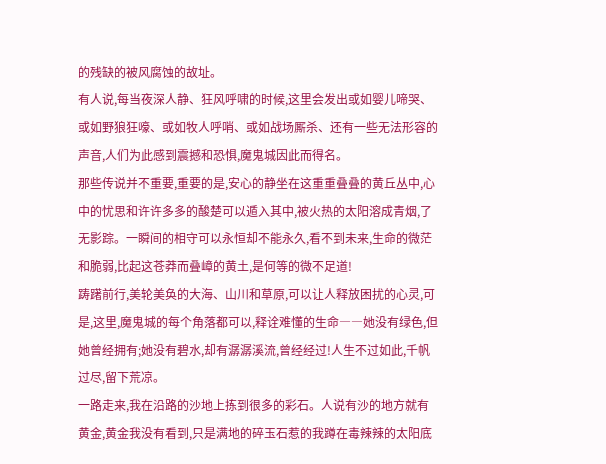的残缺的被风腐蚀的故址。
有人说,每当夜深人静、狂风呼啸的时候,这里会发出或如婴儿啼哭、或如野狼狂嚎、或如牧人呼哨、或如战场厮杀、还有一些无法形容的声音,人们为此感到震撼和恐惧,魔鬼城因此而得名。
那些传说并不重要,重要的是,安心的静坐在这重重叠叠的黄丘丛中,心中的忧思和许许多多的酸楚可以遁入其中,被火热的太阳溶成青烟,了无影踪。一瞬间的相守可以永恒却不能永久,看不到未来,生命的微茫和脆弱,比起这苍莽而叠嶂的黄土,是何等的微不足道!
踌躇前行,美轮美奂的大海、山川和草原,可以让人释放困扰的心灵,可是,这里,魔鬼城的每个角落都可以,释诠难懂的生命――她没有绿色,但她曾经拥有;她没有碧水,却有潺潺溪流,曾经经过!人生不过如此,千帆过尽,留下荒凉。
一路走来,我在沿路的沙地上拣到很多的彩石。人说有沙的地方就有黄金,黄金我没有看到,只是满地的碎玉石惹的我蹲在毒辣辣的太阳底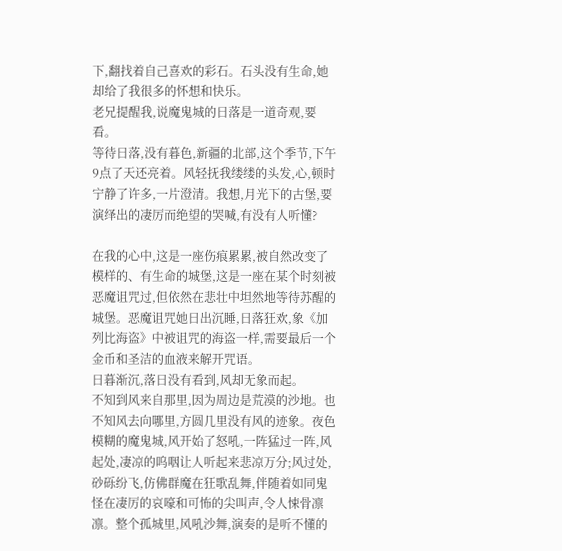下,翻找着自己喜欢的彩石。石头没有生命,她却给了我很多的怀想和快乐。
老兄提醒我,说魔鬼城的日落是一道奇观,要看。
等待日落,没有暮色,新疆的北部,这个季节,下午9点了天还亮着。风轻抚我缕缕的头发,心,顿时宁静了许多,一片澄清。我想,月光下的古堡,要演绎出的凄厉而绝望的哭喊,有没有人听懂?

在我的心中,这是一座伤痕累累,被自然改变了模样的、有生命的城堡,这是一座在某个时刻被恶魔诅咒过,但依然在悲壮中坦然地等待苏醒的城堡。恶魔诅咒她日出沉睡,日落狂欢,象《加列比海盗》中被诅咒的海盗一样,需要最后一个金币和圣洁的血液来解开咒语。
日暮渐沉,落日没有看到,风却无象而起。
不知到风来自那里,因为周边是荒漠的沙地。也不知风去向哪里,方圆几里没有风的迹象。夜色模糊的魔鬼城,风开始了怒吼,一阵猛过一阵,风起处,凄凉的呜咽让人听起来悲凉万分;风过处,砂砾纷飞,仿佛群魔在狂歌乱舞,伴随着如同鬼怪在凄厉的哀嚎和可怖的尖叫声,令人悚骨凛凛。整个孤城里,风吼沙舞,演奏的是听不懂的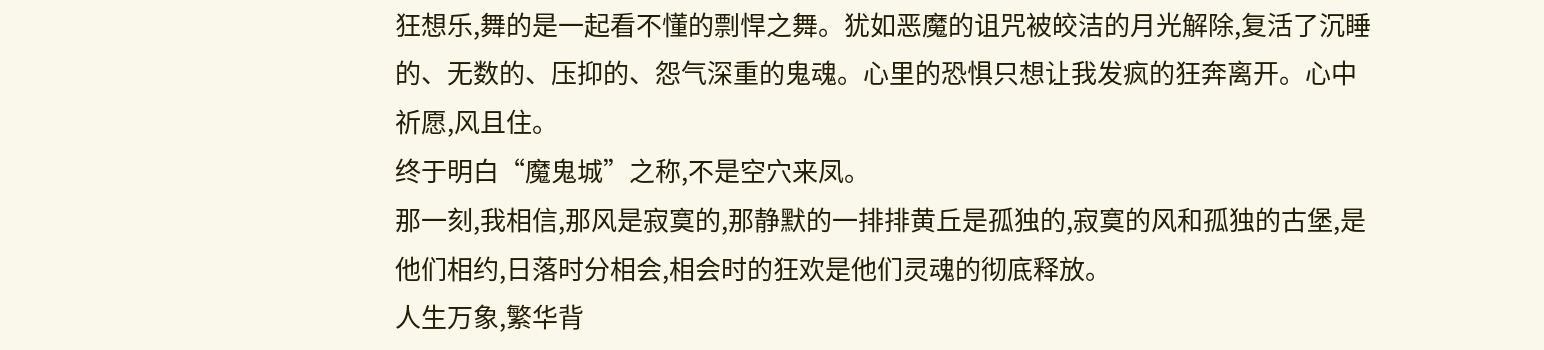狂想乐,舞的是一起看不懂的剽悍之舞。犹如恶魔的诅咒被皎洁的月光解除,复活了沉睡的、无数的、压抑的、怨气深重的鬼魂。心里的恐惧只想让我发疯的狂奔离开。心中祈愿,风且住。
终于明白“魔鬼城”之称,不是空穴来凤。
那一刻,我相信,那风是寂寞的,那静默的一排排黄丘是孤独的,寂寞的风和孤独的古堡,是他们相约,日落时分相会,相会时的狂欢是他们灵魂的彻底释放。
人生万象,繁华背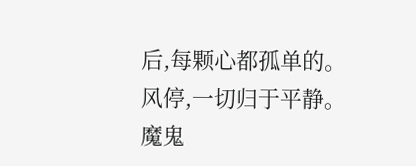后,每颗心都孤单的。
风停,一切归于平静。魔鬼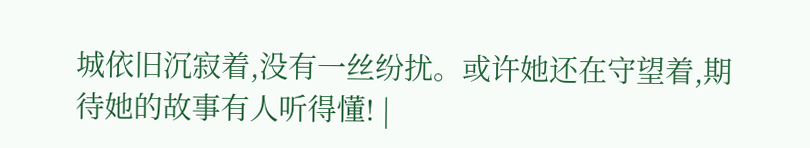城依旧沉寂着,没有一丝纷扰。或许她还在守望着,期待她的故事有人听得懂! |